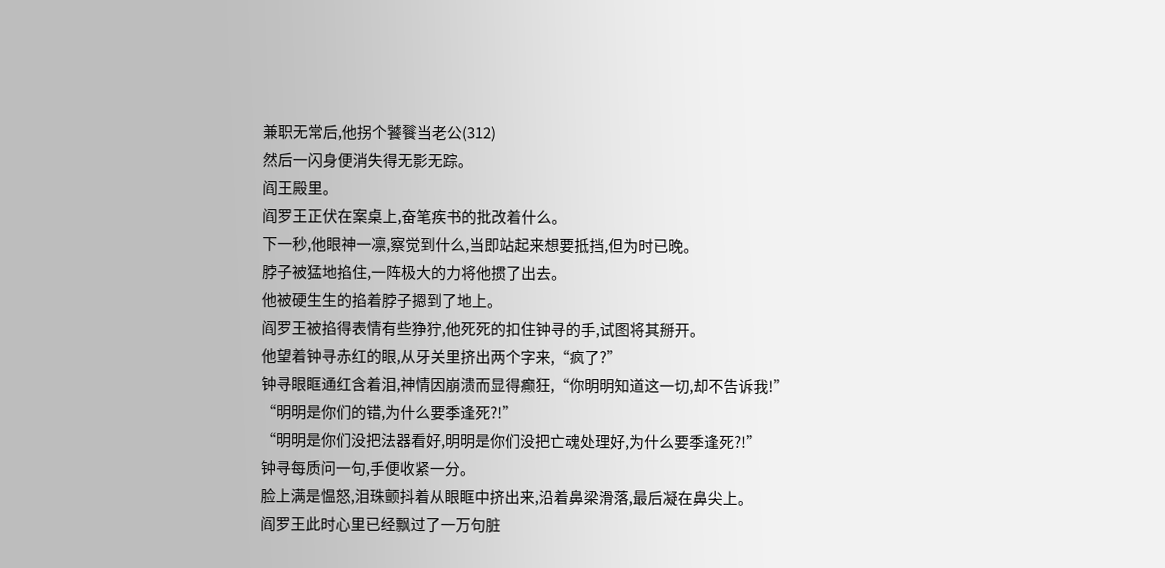兼职无常后,他拐个饕餮当老公(312)
然后一闪身便消失得无影无踪。
阎王殿里。
阎罗王正伏在案桌上,奋笔疾书的批改着什么。
下一秒,他眼神一凛,察觉到什么,当即站起来想要抵挡,但为时已晚。
脖子被猛地掐住,一阵极大的力将他掼了出去。
他被硬生生的掐着脖子摁到了地上。
阎罗王被掐得表情有些狰狞,他死死的扣住钟寻的手,试图将其掰开。
他望着钟寻赤红的眼,从牙关里挤出两个字来,“疯了?”
钟寻眼眶通红含着泪,神情因崩溃而显得癫狂,“你明明知道这一切,却不告诉我!”
“明明是你们的错,为什么要季逢死?!”
“明明是你们没把法器看好,明明是你们没把亡魂处理好,为什么要季逢死?!”
钟寻每质问一句,手便收紧一分。
脸上满是愠怒,泪珠颤抖着从眼眶中挤出来,沿着鼻梁滑落,最后凝在鼻尖上。
阎罗王此时心里已经飘过了一万句脏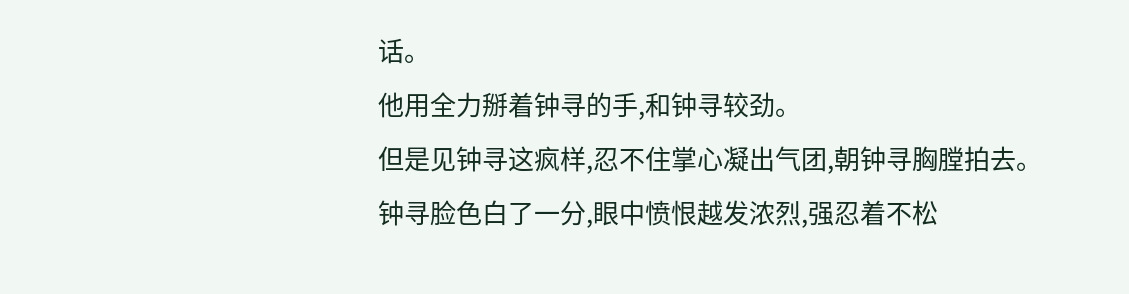话。
他用全力掰着钟寻的手,和钟寻较劲。
但是见钟寻这疯样,忍不住掌心凝出气团,朝钟寻胸膛拍去。
钟寻脸色白了一分,眼中愤恨越发浓烈,强忍着不松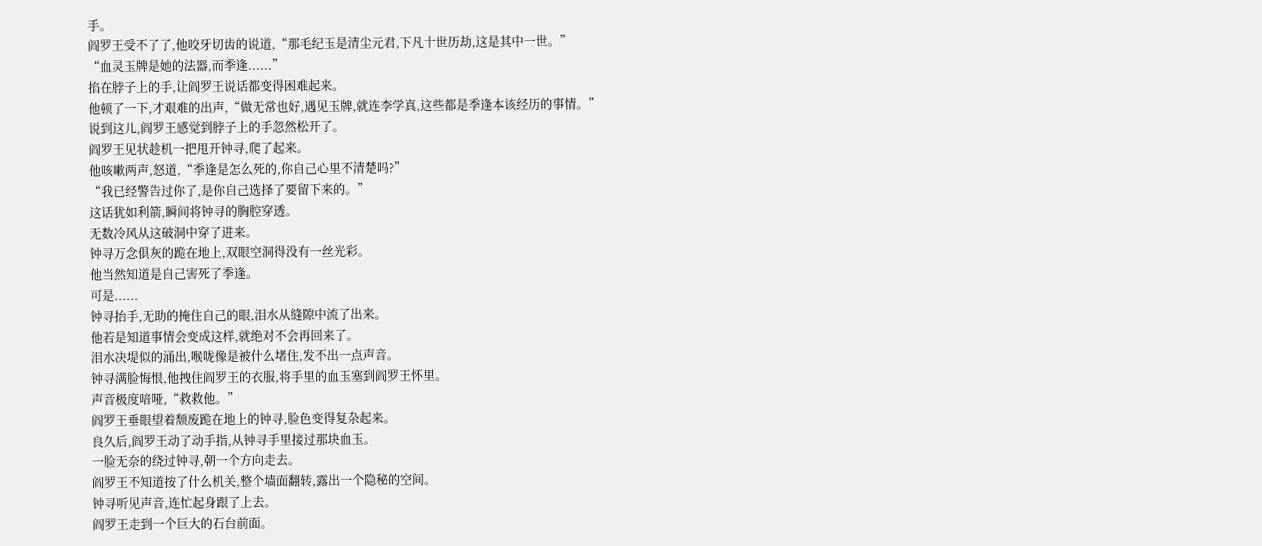手。
阎罗王受不了了,他咬牙切齿的说道,“那毛纪玉是清尘元君,下凡十世历劫,这是其中一世。”
“血灵玉牌是她的法器,而季逢......”
掐在脖子上的手,让阎罗王说话都变得困难起来。
他顿了一下,才艰难的出声,“做无常也好,遇见玉牌,就连李学真,这些都是季逢本该经历的事情。”
说到这儿,阎罗王感觉到脖子上的手忽然松开了。
阎罗王见状趁机一把甩开钟寻,爬了起来。
他咳嗽两声,怒道,“季逢是怎么死的,你自己心里不清楚吗?”
“我已经警告过你了,是你自己选择了要留下来的。”
这话犹如利箭,瞬间将钟寻的胸腔穿透。
无数冷风从这破洞中穿了进来。
钟寻万念俱灰的跪在地上,双眼空洞得没有一丝光彩。
他当然知道是自己害死了季逢。
可是......
钟寻抬手,无助的掩住自己的眼,泪水从缝隙中流了出来。
他若是知道事情会变成这样,就绝对不会再回来了。
泪水决堤似的涌出,喉咙像是被什么堵住,发不出一点声音。
钟寻满脸悔恨,他拽住阎罗王的衣服,将手里的血玉塞到阎罗王怀里。
声音极度喑哑,“救救他。”
阎罗王垂眼望着颓废跪在地上的钟寻,脸色变得复杂起来。
良久后,阎罗王动了动手指,从钟寻手里接过那块血玉。
一脸无奈的绕过钟寻,朝一个方向走去。
阎罗王不知道按了什么机关,整个墙面翻转,露出一个隐秘的空间。
钟寻听见声音,连忙起身跟了上去。
阎罗王走到一个巨大的石台前面。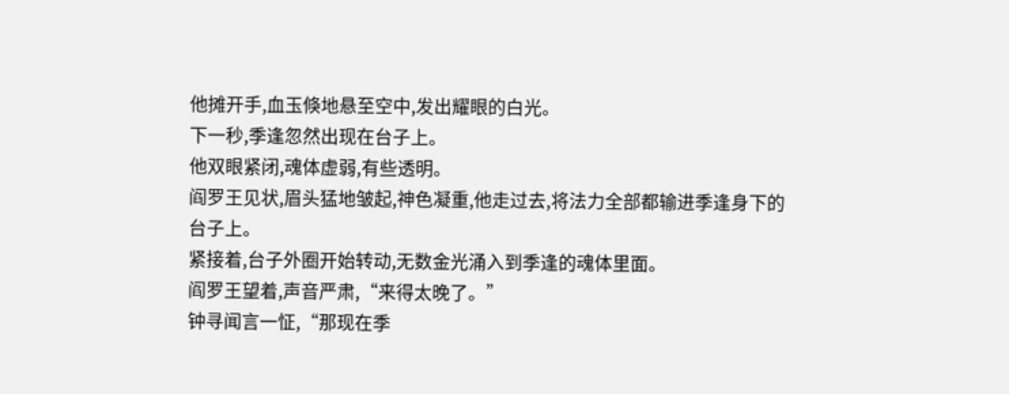他摊开手,血玉倏地悬至空中,发出耀眼的白光。
下一秒,季逢忽然出现在台子上。
他双眼紧闭,魂体虚弱,有些透明。
阎罗王见状,眉头猛地皱起,神色凝重,他走过去,将法力全部都输进季逢身下的台子上。
紧接着,台子外圈开始转动,无数金光涌入到季逢的魂体里面。
阎罗王望着,声音严肃,“来得太晚了。”
钟寻闻言一怔,“那现在季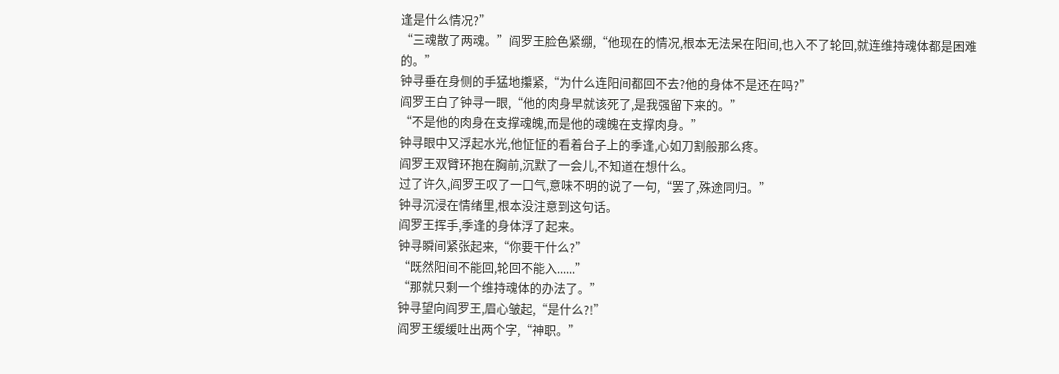逢是什么情况?”
“三魂散了两魂。”阎罗王脸色紧绷,“他现在的情况,根本无法呆在阳间,也入不了轮回,就连维持魂体都是困难的。”
钟寻垂在身侧的手猛地攥紧,“为什么连阳间都回不去?他的身体不是还在吗?”
阎罗王白了钟寻一眼,“他的肉身早就该死了,是我强留下来的。”
“不是他的肉身在支撑魂魄,而是他的魂魄在支撑肉身。”
钟寻眼中又浮起水光,他怔怔的看着台子上的季逢,心如刀割般那么疼。
阎罗王双臂环抱在胸前,沉默了一会儿,不知道在想什么。
过了许久,阎罗王叹了一口气,意味不明的说了一句,“罢了,殊途同归。”
钟寻沉浸在情绪里,根本没注意到这句话。
阎罗王挥手,季逢的身体浮了起来。
钟寻瞬间紧张起来,“你要干什么?”
“既然阳间不能回,轮回不能入......”
“那就只剩一个维持魂体的办法了。”
钟寻望向阎罗王,眉心皱起,“是什么?!”
阎罗王缓缓吐出两个字,“神职。”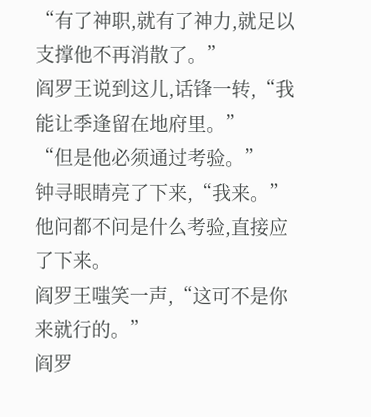“有了神职,就有了神力,就足以支撑他不再消散了。”
阎罗王说到这儿,话锋一转,“我能让季逢留在地府里。”
“但是他必须通过考验。”
钟寻眼睛亮了下来,“我来。”
他问都不问是什么考验,直接应了下来。
阎罗王嗤笑一声,“这可不是你来就行的。”
阎罗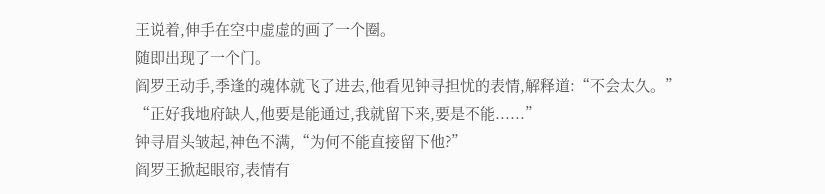王说着,伸手在空中虚虚的画了一个圈。
随即出现了一个门。
阎罗王动手,季逢的魂体就飞了进去,他看见钟寻担忧的表情,解释道:“不会太久。”
“正好我地府缺人,他要是能通过,我就留下来,要是不能......”
钟寻眉头皱起,神色不满,“为何不能直接留下他?”
阎罗王掀起眼帘,表情有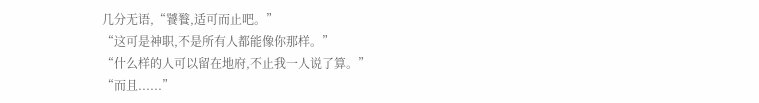几分无语,“饕餮,适可而止吧。”
“这可是神职,不是所有人都能像你那样。”
“什么样的人可以留在地府,不止我一人说了算。”
“而且......”